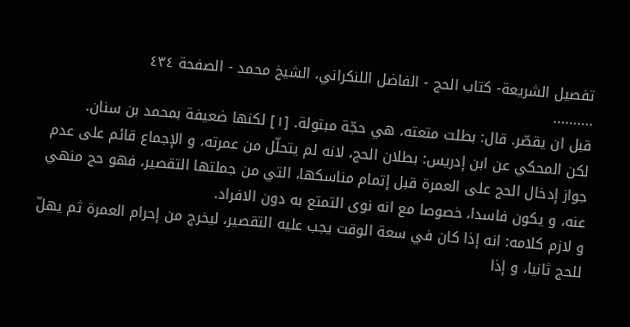تفصيل الشريعة- كتاب الحج - الفاضل اللنكراني، الشيخ محمد - الصفحة ٤٣٤
..........
قبل ان يقصّر. قال: بطلت متعته، هي حجّة مبتولة. [١] لكنها ضعيفة بمحمد بن سنان.
لكن المحكي عن ابن إدريس: بطلان الحج، لانه لم يتحلّل من عمرته، و الإجماع قائم على عدم جواز إدخال الحج على العمرة قبل إتمام مناسكها، التي من جملتها التقصير، فهو حج منهي عنه، و يكون فاسدا، خصوصا مع انه نوى التمتع به دون الافراد.
و لازم كلامه: انه إذا كان في سعة الوقت يجب عليه التقصير، ليخرج من إحرام العمرة ثم يهلّ للحج ثانيا، و إذا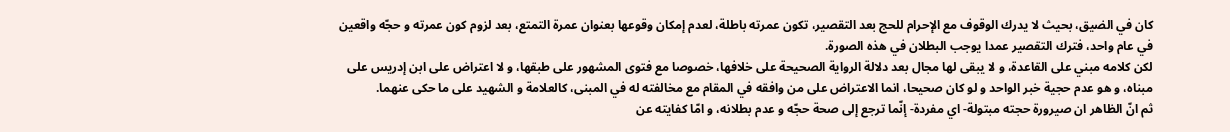كان في الضيق، بحيث لا يدرك الوقوف مع الإحرام للحج بعد التقصير، تكون عمرته باطلة، لعدم إمكان وقوعها بعنوان عمرة التمتع، بعد لزوم كون عمرته و حجّه واقعين في عام واحد، فترك التقصير عمدا يوجب البطلان في هذه الصورة.
لكن كلامه مبني على القاعدة، و لا يبقى لها مجال بعد دلالة الرواية الصحيحة على خلافها، خصوصا مع فتوى المشهور على طبقها، و لا اعتراض على ابن إدريس على مبناه، و هو عدم حجية خبر الواحد و لو كان صحيحا، انما الاعتراض على من وافقه في المقام مع مخالفته له في المبنى، كالعلامة و الشهيد على ما حكى عنهما.
ثم انّ الظاهر ان صيرورة حجته مبتولة- اي مفردة- إنّما ترجع إلى صحة حجّه و عدم بطلانه، و امّا كفايته عن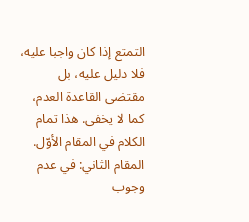التمتع إذا كان واجبا عليه، فلا دليل عليه، بل مقتضى القاعدة العدم، كما لا يخفى. هذا تمام الكلام في المقام الأوّل.
المقام الثاني: في عدم وجوب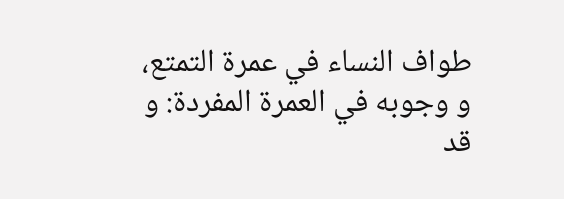طواف النساء في عمرة التمتع، و وجوبه في العمرة المفردة: و قد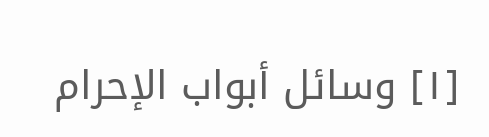[١] وسائل أبواب الإحرام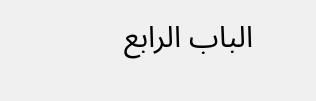الباب الرابع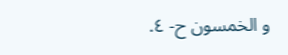و الخمسون ح- ٤.